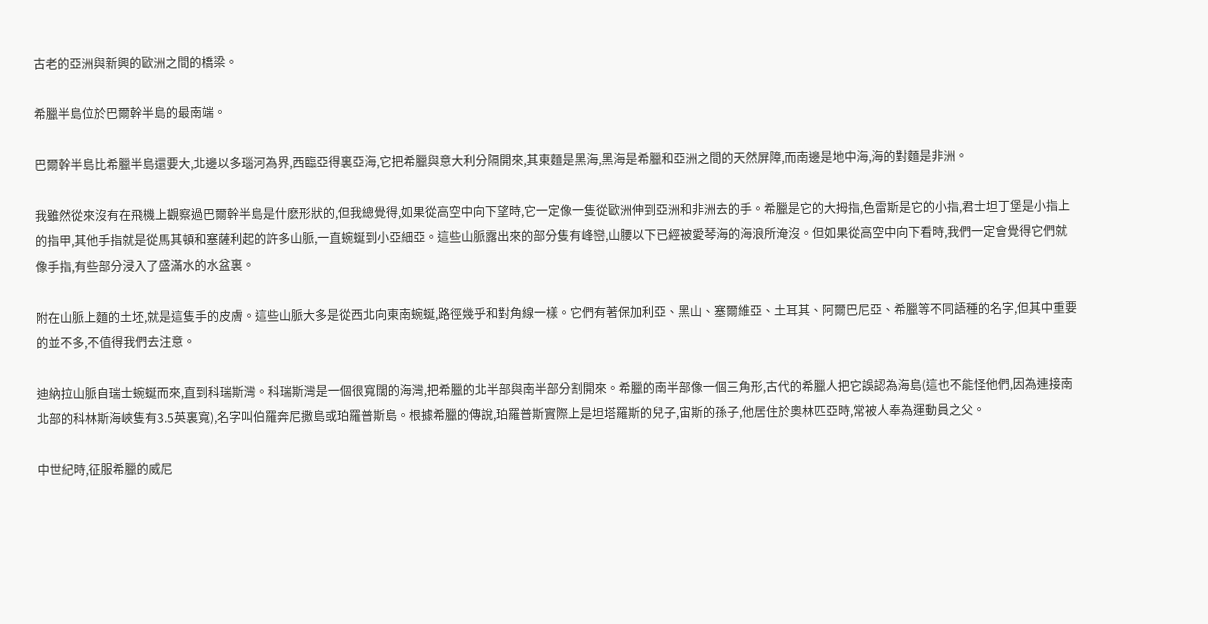古老的亞洲與新興的歐洲之間的橋梁。

希臘半島位於巴爾幹半島的最南端。

巴爾幹半島比希臘半島還要大,北邊以多瑙河為界,西臨亞得裏亞海,它把希臘與意大利分隔開來,其東麵是黑海,黑海是希臘和亞洲之間的天然屏障,而南邊是地中海,海的對麵是非洲。

我雖然從來沒有在飛機上觀察過巴爾幹半島是什麽形狀的,但我總覺得,如果從高空中向下望時,它一定像一隻從歐洲伸到亞洲和非洲去的手。希臘是它的大拇指,色雷斯是它的小指,君士坦丁堡是小指上的指甲,其他手指就是從馬其頓和塞薩利起的許多山脈,一直蜿蜒到小亞細亞。這些山脈露出來的部分隻有峰巒,山腰以下已經被愛琴海的海浪所淹沒。但如果從高空中向下看時,我們一定會覺得它們就像手指,有些部分浸入了盛滿水的水盆裏。

附在山脈上麵的土坯,就是這隻手的皮膚。這些山脈大多是從西北向東南蜿蜒,路徑幾乎和對角線一樣。它們有著保加利亞、黑山、塞爾維亞、土耳其、阿爾巴尼亞、希臘等不同語種的名字,但其中重要的並不多,不值得我們去注意。

迪納拉山脈自瑞士蜿蜒而來,直到科瑞斯灣。科瑞斯灣是一個很寬闊的海灣,把希臘的北半部與南半部分割開來。希臘的南半部像一個三角形,古代的希臘人把它誤認為海島(這也不能怪他們,因為連接南北部的科林斯海峽隻有3.5英裏寬),名字叫伯羅奔尼撒島或珀羅普斯島。根據希臘的傳說,珀羅普斯實際上是坦塔羅斯的兒子,宙斯的孫子,他居住於奧林匹亞時,常被人奉為運動員之父。

中世紀時,征服希臘的威尼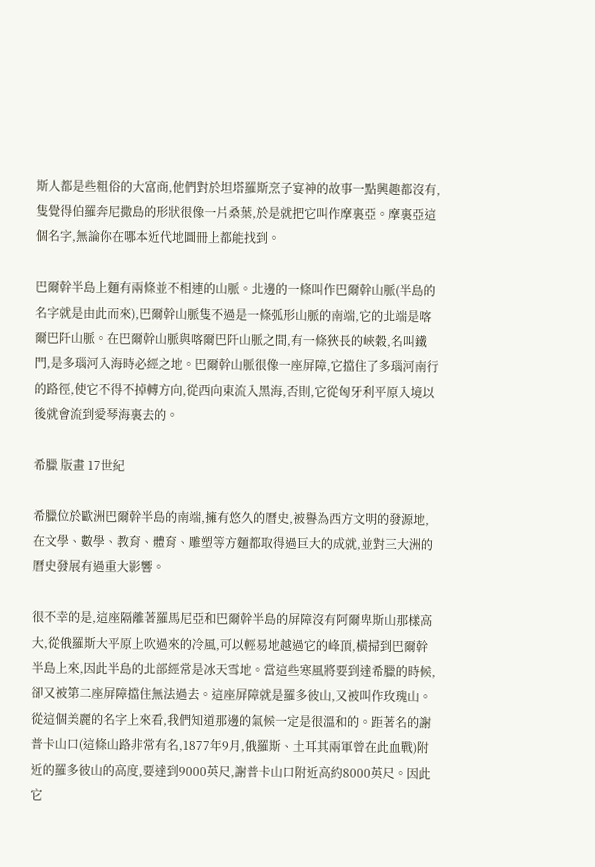斯人都是些粗俗的大富商,他們對於坦塔羅斯烹子宴神的故事一點興趣都沒有,隻覺得伯羅奔尼撒島的形狀很像一片桑葉,於是就把它叫作摩裏亞。摩裏亞這個名字,無論你在哪本近代地圖冊上都能找到。

巴爾幹半島上麵有兩條並不相連的山脈。北邊的一條叫作巴爾幹山脈(半島的名字就是由此而來),巴爾幹山脈隻不過是一條弧形山脈的南端,它的北端是喀爾巴阡山脈。在巴爾幹山脈與喀爾巴阡山脈之間,有一條狹長的峽穀,名叫鐵門,是多瑙河入海時必經之地。巴爾幹山脈很像一座屏障,它擋住了多瑙河南行的路徑,使它不得不掉轉方向,從西向東流入黑海,否則,它從匈牙利平原入境以後就會流到愛琴海裏去的。

希臘 版畫 17世紀

希臘位於歐洲巴爾幹半島的南端,擁有悠久的曆史,被譽為西方文明的發源地,在文學、數學、教育、體育、雕塑等方麵都取得過巨大的成就,並對三大洲的曆史發展有過重大影響。

很不幸的是,這座隔離著羅馬尼亞和巴爾幹半島的屏障沒有阿爾卑斯山那樣高大,從俄羅斯大平原上吹過來的冷風,可以輕易地越過它的峰頂,橫掃到巴爾幹半島上來,因此半島的北部經常是冰天雪地。當這些寒風將要到達希臘的時候,卻又被第二座屏障擋住無法過去。這座屏障就是羅多彼山,又被叫作玫瑰山。從這個美麗的名字上來看,我們知道那邊的氣候一定是很溫和的。距著名的謝普卡山口(這條山路非常有名,1877年9月,俄羅斯、土耳其兩軍曾在此血戰)附近的羅多彼山的高度,要達到9000英尺,謝普卡山口附近高約8000英尺。因此它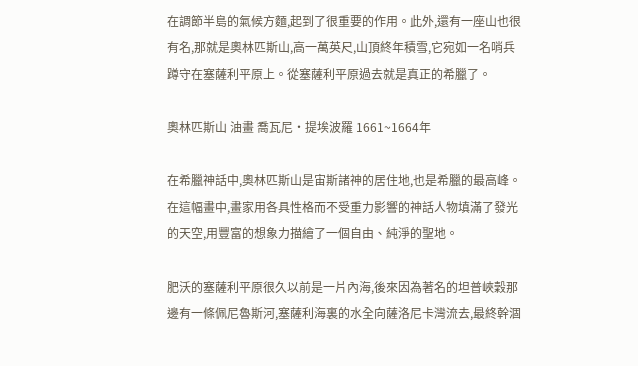在調節半島的氣候方麵,起到了很重要的作用。此外,還有一座山也很有名,那就是奧林匹斯山,高一萬英尺,山頂終年積雪,它宛如一名哨兵蹲守在塞薩利平原上。從塞薩利平原過去就是真正的希臘了。

奧林匹斯山 油畫 喬瓦尼·提埃波羅 1661~1664年

在希臘神話中,奧林匹斯山是宙斯諸神的居住地,也是希臘的最高峰。在這幅畫中,畫家用各具性格而不受重力影響的神話人物填滿了發光的天空,用豐富的想象力描繪了一個自由、純淨的聖地。

肥沃的塞薩利平原很久以前是一片內海,後來因為著名的坦普峽穀那邊有一條佩尼魯斯河,塞薩利海裏的水全向薩洛尼卡灣流去,最終幹涸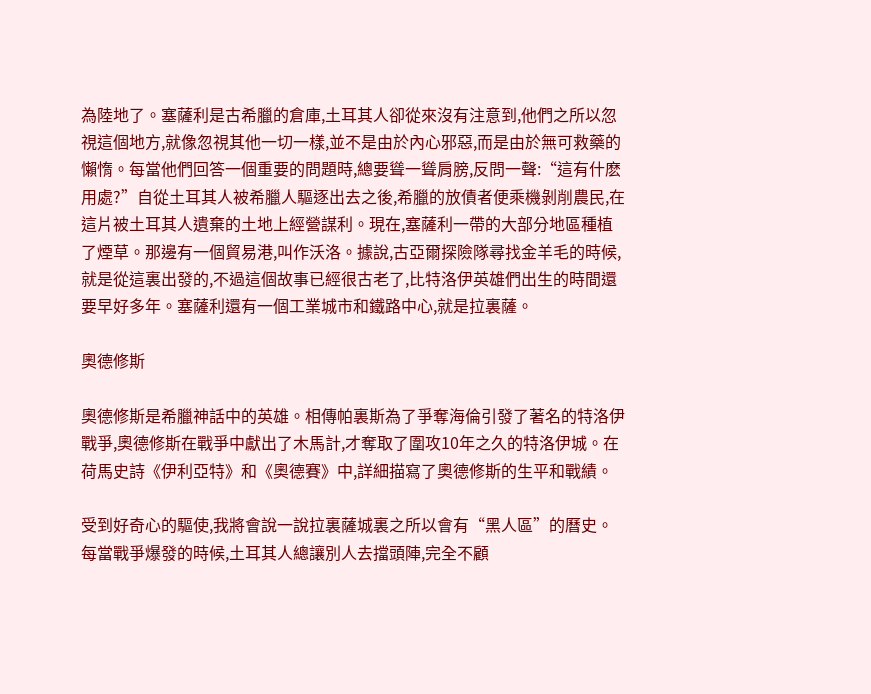為陸地了。塞薩利是古希臘的倉庫,土耳其人卻從來沒有注意到,他們之所以忽視這個地方,就像忽視其他一切一樣,並不是由於內心邪惡,而是由於無可救藥的懶惰。每當他們回答一個重要的問題時,總要聳一聳肩膀,反問一聲:“這有什麽用處?”自從土耳其人被希臘人驅逐出去之後,希臘的放債者便乘機剝削農民,在這片被土耳其人遺棄的土地上經營謀利。現在,塞薩利一帶的大部分地區種植了煙草。那邊有一個貿易港,叫作沃洛。據說,古亞爾探險隊尋找金羊毛的時候,就是從這裏出發的,不過這個故事已經很古老了,比特洛伊英雄們出生的時間還要早好多年。塞薩利還有一個工業城市和鐵路中心,就是拉裏薩。

奧德修斯

奧德修斯是希臘神話中的英雄。相傳帕裏斯為了爭奪海倫引發了著名的特洛伊戰爭,奧德修斯在戰爭中獻出了木馬計,才奪取了圍攻10年之久的特洛伊城。在荷馬史詩《伊利亞特》和《奧德賽》中,詳細描寫了奧德修斯的生平和戰績。

受到好奇心的驅使,我將會說一說拉裏薩城裏之所以會有“黑人區”的曆史。每當戰爭爆發的時候,土耳其人總讓別人去擋頭陣,完全不顧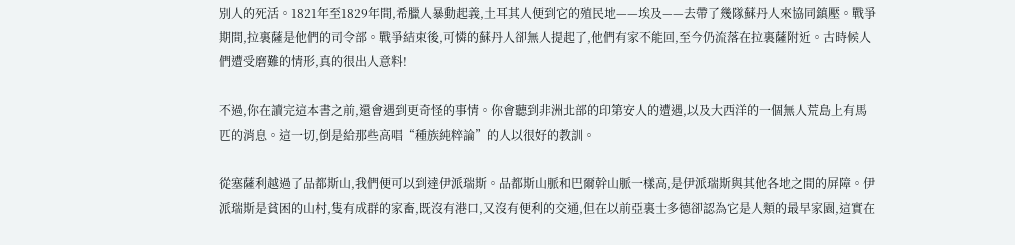別人的死活。1821年至1829年間,希臘人暴動起義,土耳其人便到它的殖民地——埃及——去帶了幾隊蘇丹人來協同鎮壓。戰爭期間,拉裏薩是他們的司令部。戰爭結束後,可憐的蘇丹人卻無人提起了,他們有家不能回,至今仍流落在拉裏薩附近。古時候人們遭受磨難的情形,真的很出人意料!

不過,你在讀完這本書之前,還會遇到更奇怪的事情。你會聽到非洲北部的印第安人的遭遇,以及大西洋的一個無人荒島上有馬匹的消息。這一切,倒是給那些高唱“種族純粹論”的人以很好的教訓。

從塞薩利越過了品都斯山,我們便可以到達伊派瑞斯。品都斯山脈和巴爾幹山脈一樣高,是伊派瑞斯與其他各地之間的屏障。伊派瑞斯是貧困的山村,隻有成群的家畜,既沒有港口,又沒有便利的交通,但在以前亞裏士多德卻認為它是人類的最早家園,這實在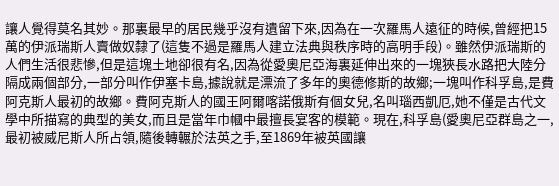讓人覺得莫名其妙。那裏最早的居民幾乎沒有遺留下來,因為在一次羅馬人遠征的時候,曾經把15萬的伊派瑞斯人賣做奴隸了(這隻不過是羅馬人建立法典與秩序時的高明手段)。雖然伊派瑞斯的人們生活很悲慘,但是這塊土地卻很有名,因為從愛奧尼亞海裏延伸出來的一塊狹長水路把大陸分隔成兩個部分,一部分叫作伊塞卡島,據說就是漂流了多年的奧德修斯的故鄉;一塊叫作科孚島,是費阿克斯人最初的故鄉。費阿克斯人的國王阿爾喀諾俄斯有個女兒,名叫瑙西凱厄,她不僅是古代文學中所描寫的典型的美女,而且是當年巾幗中最擅長宴客的模範。現在,科孚島(愛奧尼亞群島之一,最初被威尼斯人所占領,隨後轉輾於法英之手,至1869年被英國讓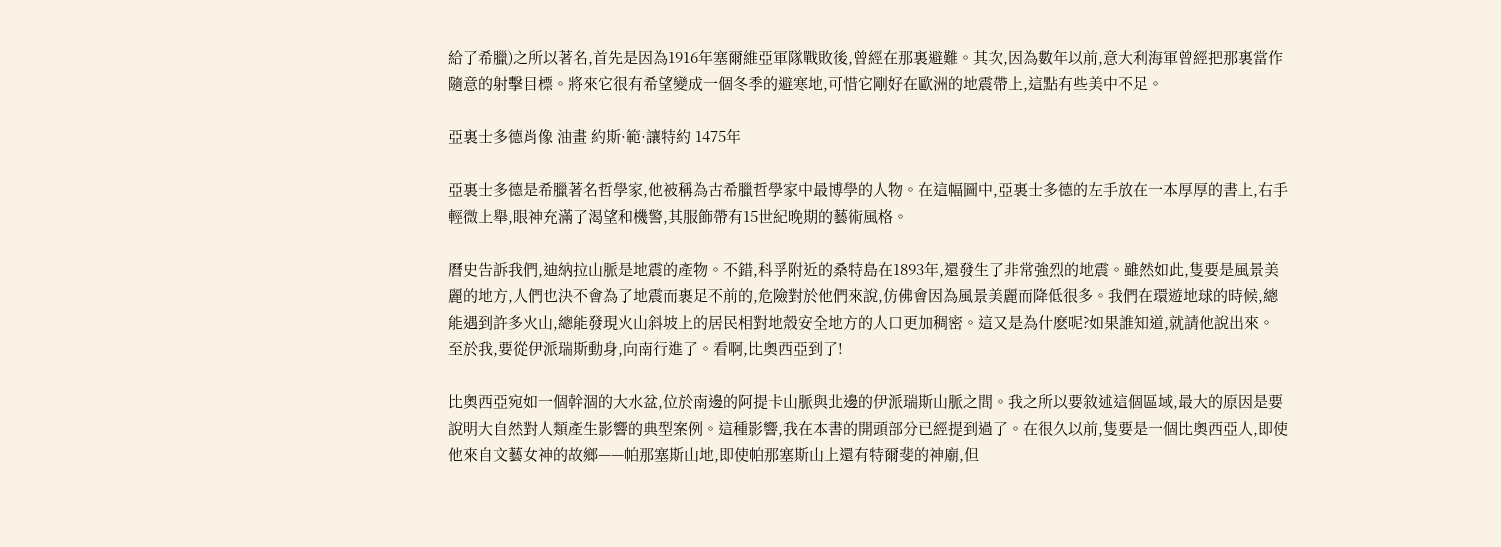給了希臘)之所以著名,首先是因為1916年塞爾維亞軍隊戰敗後,曾經在那裏避難。其次,因為數年以前,意大利海軍曾經把那裏當作隨意的射擊目標。將來它很有希望變成一個冬季的避寒地,可惜它剛好在歐洲的地震帶上,這點有些美中不足。

亞裏士多德肖像 油畫 約斯·範·讓特約 1475年

亞裏士多德是希臘著名哲學家,他被稱為古希臘哲學家中最博學的人物。在這幅圖中,亞裏士多德的左手放在一本厚厚的書上,右手輕微上舉,眼神充滿了渴望和機警,其服飾帶有15世紀晚期的藝術風格。

曆史告訴我們,迪納拉山脈是地震的產物。不錯,科孚附近的桑特島在1893年,還發生了非常強烈的地震。雖然如此,隻要是風景美麗的地方,人們也決不會為了地震而裹足不前的,危險對於他們來說,仿佛會因為風景美麗而降低很多。我們在環遊地球的時候,總能遇到許多火山,總能發現火山斜坡上的居民相對地殼安全地方的人口更加稠密。這又是為什麽呢?如果誰知道,就請他說出來。至於我,要從伊派瑞斯動身,向南行進了。看啊,比奧西亞到了!

比奧西亞宛如一個幹涸的大水盆,位於南邊的阿提卡山脈與北邊的伊派瑞斯山脈之間。我之所以要敘述這個區域,最大的原因是要說明大自然對人類產生影響的典型案例。這種影響,我在本書的開頭部分已經提到過了。在很久以前,隻要是一個比奧西亞人,即使他來自文藝女神的故鄉——帕那塞斯山地,即使帕那塞斯山上還有特爾斐的神廟,但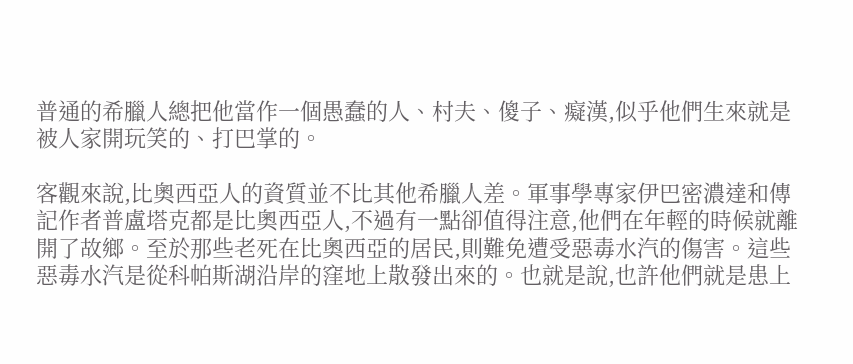普通的希臘人總把他當作一個愚蠢的人、村夫、傻子、癡漢,似乎他們生來就是被人家開玩笑的、打巴掌的。

客觀來說,比奧西亞人的資質並不比其他希臘人差。軍事學專家伊巴密濃達和傳記作者普盧塔克都是比奧西亞人,不過有一點卻值得注意,他們在年輕的時候就離開了故鄉。至於那些老死在比奧西亞的居民,則難免遭受惡毒水汽的傷害。這些惡毒水汽是從科帕斯湖沿岸的窪地上散發出來的。也就是說,也許他們就是患上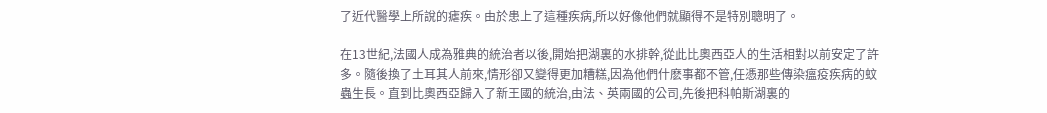了近代醫學上所說的瘧疾。由於患上了這種疾病,所以好像他們就顯得不是特別聰明了。

在13世紀,法國人成為雅典的統治者以後,開始把湖裏的水排幹,從此比奧西亞人的生活相對以前安定了許多。隨後換了土耳其人前來,情形卻又變得更加糟糕,因為他們什麽事都不管,任憑那些傳染瘟疫疾病的蚊蟲生長。直到比奧西亞歸入了新王國的統治,由法、英兩國的公司,先後把科帕斯湖裏的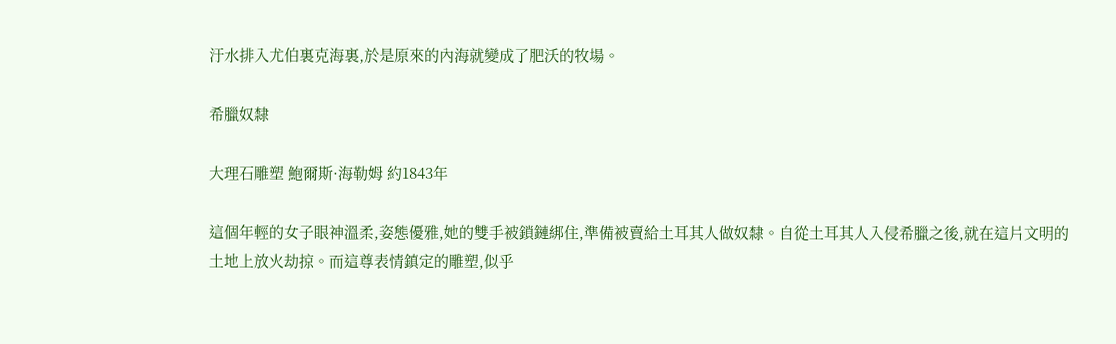汙水排入尤伯裏克海裏,於是原來的內海就變成了肥沃的牧場。

希臘奴隸

大理石雕塑 鮑爾斯·海勒姆 約1843年

這個年輕的女子眼神溫柔,姿態優雅,她的雙手被鎖鏈綁住,準備被賣給土耳其人做奴隸。自從土耳其人入侵希臘之後,就在這片文明的土地上放火劫掠。而這尊表情鎮定的雕塑,似乎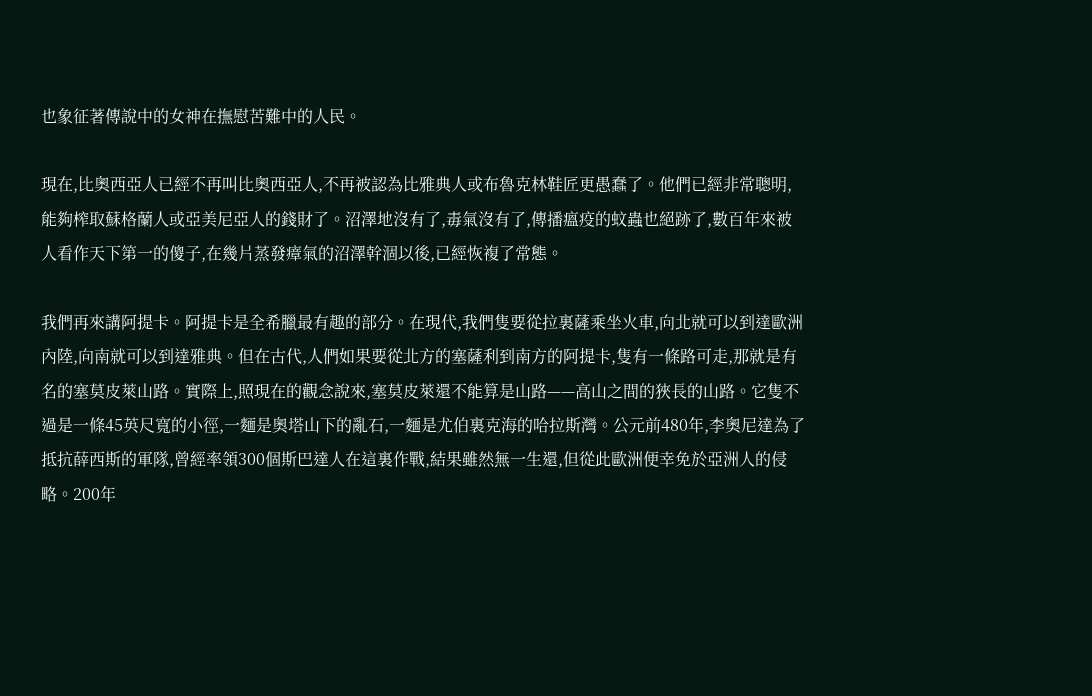也象征著傳說中的女神在撫慰苦難中的人民。

現在,比奧西亞人已經不再叫比奧西亞人,不再被認為比雅典人或布魯克林鞋匠更愚蠢了。他們已經非常聰明,能夠榨取蘇格蘭人或亞美尼亞人的錢財了。沼澤地沒有了,毒氣沒有了,傳播瘟疫的蚊蟲也絕跡了,數百年來被人看作天下第一的傻子,在幾片蒸發瘴氣的沼澤幹涸以後,已經恢複了常態。

我們再來講阿提卡。阿提卡是全希臘最有趣的部分。在現代,我們隻要從拉裏薩乘坐火車,向北就可以到達歐洲內陸,向南就可以到達雅典。但在古代,人們如果要從北方的塞薩利到南方的阿提卡,隻有一條路可走,那就是有名的塞莫皮萊山路。實際上,照現在的觀念說來,塞莫皮萊還不能算是山路——高山之間的狹長的山路。它隻不過是一條45英尺寬的小徑,一麵是奧塔山下的亂石,一麵是尤伯裏克海的哈拉斯灣。公元前480年,李奧尼達為了抵抗薛西斯的軍隊,曾經率領300個斯巴達人在這裏作戰,結果雖然無一生還,但從此歐洲便幸免於亞洲人的侵略。200年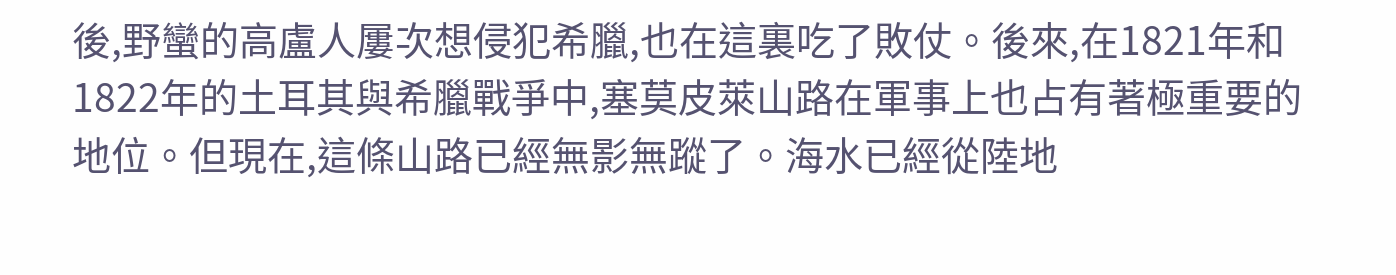後,野蠻的高盧人屢次想侵犯希臘,也在這裏吃了敗仗。後來,在1821年和1822年的土耳其與希臘戰爭中,塞莫皮萊山路在軍事上也占有著極重要的地位。但現在,這條山路已經無影無蹤了。海水已經從陸地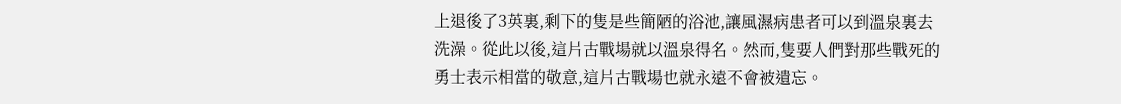上退後了3英裏,剩下的隻是些簡陋的浴池,讓風濕病患者可以到溫泉裏去洗澡。從此以後,這片古戰場就以溫泉得名。然而,隻要人們對那些戰死的勇士表示相當的敬意,這片古戰場也就永遠不會被遺忘。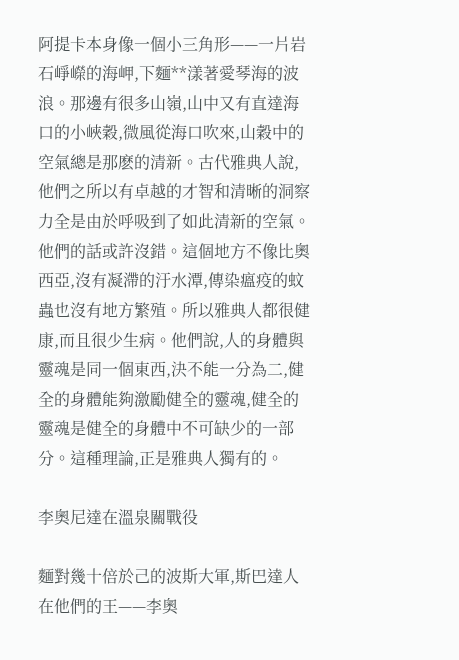阿提卡本身像一個小三角形——一片岩石崢嶸的海岬,下麵**漾著愛琴海的波浪。那邊有很多山嶺,山中又有直達海口的小峽穀,微風從海口吹來,山穀中的空氣總是那麽的清新。古代雅典人說,他們之所以有卓越的才智和清晰的洞察力全是由於呼吸到了如此清新的空氣。他們的話或許沒錯。這個地方不像比奧西亞,沒有凝滯的汙水潭,傳染瘟疫的蚊蟲也沒有地方繁殖。所以雅典人都很健康,而且很少生病。他們說,人的身體與靈魂是同一個東西,決不能一分為二,健全的身體能夠激勵健全的靈魂,健全的靈魂是健全的身體中不可缺少的一部分。這種理論,正是雅典人獨有的。

李奧尼達在溫泉關戰役

麵對幾十倍於己的波斯大軍,斯巴達人在他們的王——李奧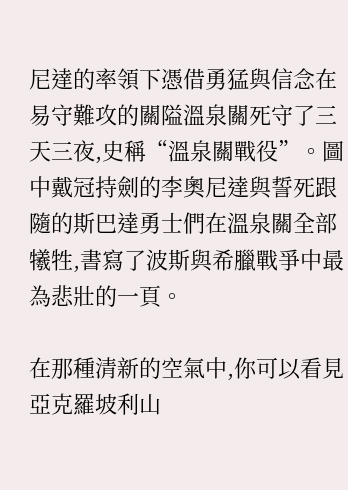尼達的率領下憑借勇猛與信念在易守難攻的關隘溫泉關死守了三天三夜,史稱“溫泉關戰役”。圖中戴冠持劍的李奧尼達與誓死跟隨的斯巴達勇士們在溫泉關全部犧牲,書寫了波斯與希臘戰爭中最為悲壯的一頁。

在那種清新的空氣中,你可以看見亞克羅坡利山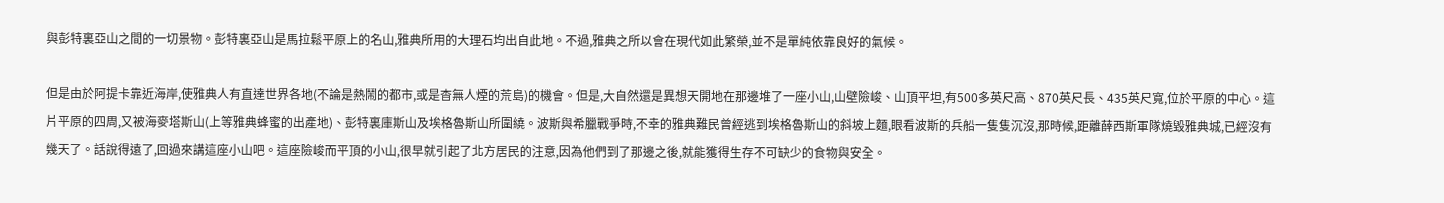與彭特裏亞山之間的一切景物。彭特裏亞山是馬拉鬆平原上的名山,雅典所用的大理石均出自此地。不過,雅典之所以會在現代如此繁榮,並不是單純依靠良好的氣候。

但是由於阿提卡靠近海岸,使雅典人有直達世界各地(不論是熱鬧的都市,或是杳無人煙的荒島)的機會。但是,大自然還是異想天開地在那邊堆了一座小山,山壁險峻、山頂平坦,有500多英尺高、870英尺長、435英尺寬,位於平原的中心。這片平原的四周,又被海麥塔斯山(上等雅典蜂蜜的出產地)、彭特裏庫斯山及埃格魯斯山所圍繞。波斯與希臘戰爭時,不幸的雅典難民曾經逃到埃格魯斯山的斜坡上麵,眼看波斯的兵船一隻隻沉沒,那時候,距離薛西斯軍隊燒毀雅典城,已經沒有幾天了。話說得遠了,回過來講這座小山吧。這座險峻而平頂的小山,很早就引起了北方居民的注意,因為他們到了那邊之後,就能獲得生存不可缺少的食物與安全。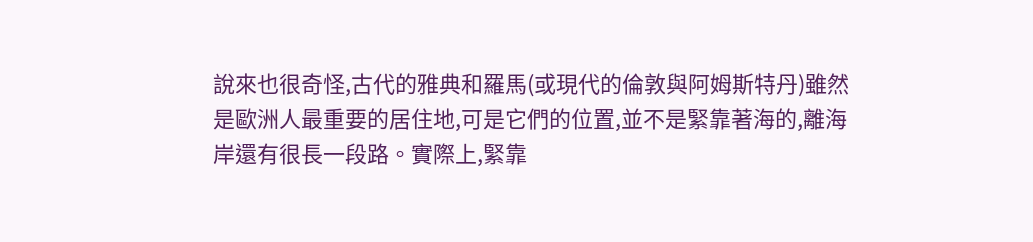說來也很奇怪,古代的雅典和羅馬(或現代的倫敦與阿姆斯特丹)雖然是歐洲人最重要的居住地,可是它們的位置,並不是緊靠著海的,離海岸還有很長一段路。實際上,緊靠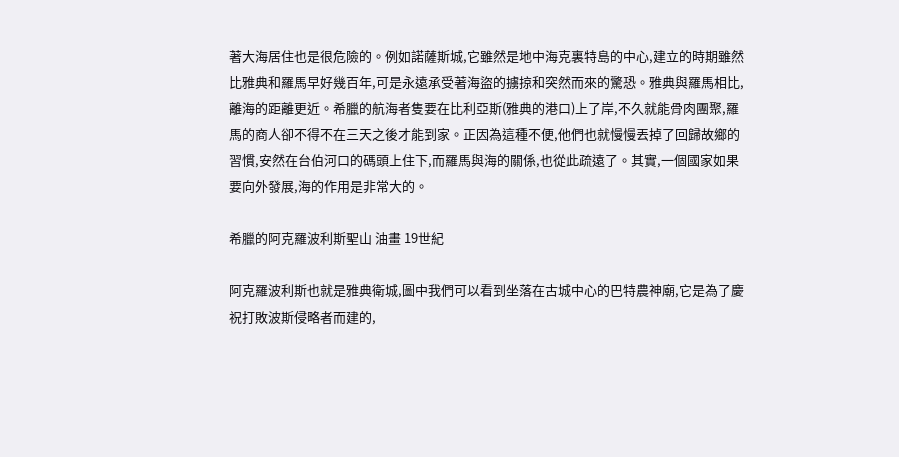著大海居住也是很危險的。例如諾薩斯城,它雖然是地中海克裏特島的中心,建立的時期雖然比雅典和羅馬早好幾百年,可是永遠承受著海盜的擄掠和突然而來的驚恐。雅典與羅馬相比,離海的距離更近。希臘的航海者隻要在比利亞斯(雅典的港口)上了岸,不久就能骨肉團聚,羅馬的商人卻不得不在三天之後才能到家。正因為這種不便,他們也就慢慢丟掉了回歸故鄉的習慣,安然在台伯河口的碼頭上住下,而羅馬與海的關係,也從此疏遠了。其實,一個國家如果要向外發展,海的作用是非常大的。

希臘的阿克羅波利斯聖山 油畫 19世紀

阿克羅波利斯也就是雅典衛城,圖中我們可以看到坐落在古城中心的巴特農神廟,它是為了慶祝打敗波斯侵略者而建的,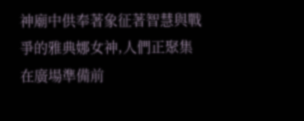神廟中供奉著象征著智慧與戰爭的雅典娜女神,人們正聚集在廣場準備前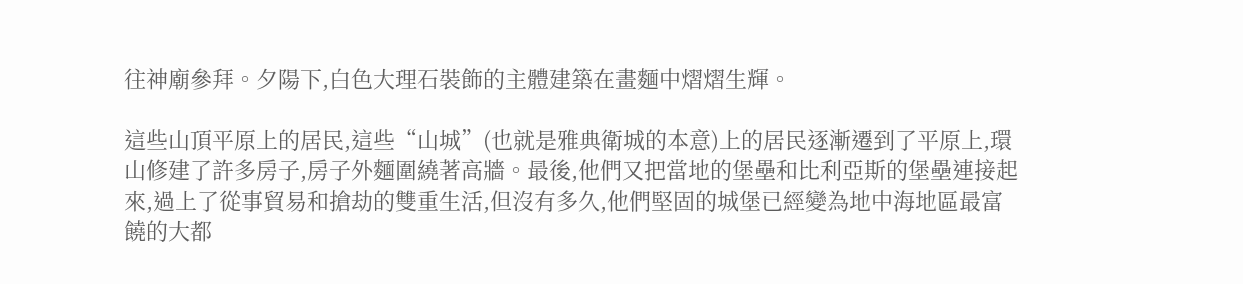往神廟參拜。夕陽下,白色大理石裝飾的主體建築在畫麵中熠熠生輝。

這些山頂平原上的居民,這些“山城”(也就是雅典衛城的本意)上的居民逐漸遷到了平原上,環山修建了許多房子,房子外麵圍繞著高牆。最後,他們又把當地的堡壘和比利亞斯的堡壘連接起來,過上了從事貿易和搶劫的雙重生活,但沒有多久,他們堅固的城堡已經變為地中海地區最富饒的大都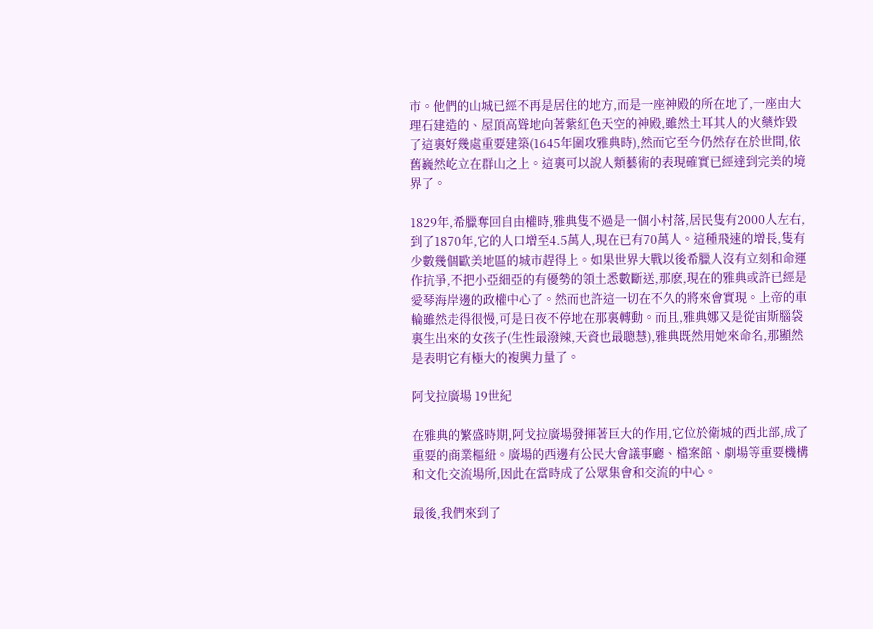市。他們的山城已經不再是居住的地方,而是一座神殿的所在地了,一座由大理石建造的、屋頂高聳地向著紫紅色天空的神殿,雖然土耳其人的火藥炸毀了這裏好幾處重要建築(1645年圍攻雅典時),然而它至今仍然存在於世間,依舊巍然屹立在群山之上。這裏可以說人類藝術的表現確實已經達到完美的境界了。

1829年,希臘奪回自由權時,雅典隻不過是一個小村落,居民隻有2000人左右,到了1870年,它的人口增至4.5萬人,現在已有70萬人。這種飛速的增長,隻有少數幾個歐美地區的城市趕得上。如果世界大戰以後希臘人沒有立刻和命運作抗爭,不把小亞細亞的有優勢的領土悉數斷送,那麽,現在的雅典或許已經是愛琴海岸邊的政權中心了。然而也許這一切在不久的將來會實現。上帝的車輪雖然走得很慢,可是日夜不停地在那裏轉動。而且,雅典娜又是從宙斯腦袋裏生出來的女孩子(生性最潑辣,天資也最聰慧),雅典既然用她來命名,那顯然是表明它有極大的複興力量了。

阿戈拉廣場 19世紀

在雅典的繁盛時期,阿戈拉廣場發揮著巨大的作用,它位於衛城的西北部,成了重要的商業樞紐。廣場的西邊有公民大會議事廳、檔案館、劇場等重要機構和文化交流場所,因此在當時成了公眾集會和交流的中心。

最後,我們來到了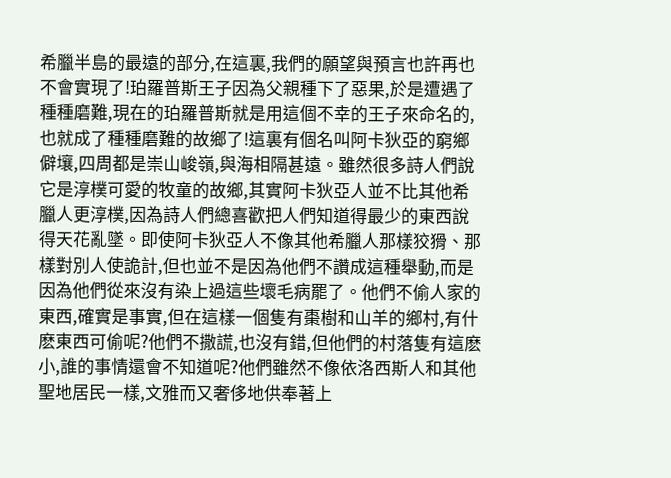希臘半島的最遠的部分,在這裏,我們的願望與預言也許再也不會實現了!珀羅普斯王子因為父親種下了惡果,於是遭遇了種種磨難,現在的珀羅普斯就是用這個不幸的王子來命名的,也就成了種種磨難的故鄉了!這裏有個名叫阿卡狄亞的窮鄉僻壤,四周都是崇山峻嶺,與海相隔甚遠。雖然很多詩人們說它是淳樸可愛的牧童的故鄉,其實阿卡狄亞人並不比其他希臘人更淳樸,因為詩人們總喜歡把人們知道得最少的東西說得天花亂墜。即使阿卡狄亞人不像其他希臘人那樣狡猾、那樣對別人使詭計,但也並不是因為他們不讚成這種舉動,而是因為他們從來沒有染上過這些壞毛病罷了。他們不偷人家的東西,確實是事實,但在這樣一個隻有棗樹和山羊的鄉村,有什麽東西可偷呢?他們不撒謊,也沒有錯,但他們的村落隻有這麽小,誰的事情還會不知道呢?他們雖然不像依洛西斯人和其他聖地居民一樣,文雅而又奢侈地供奉著上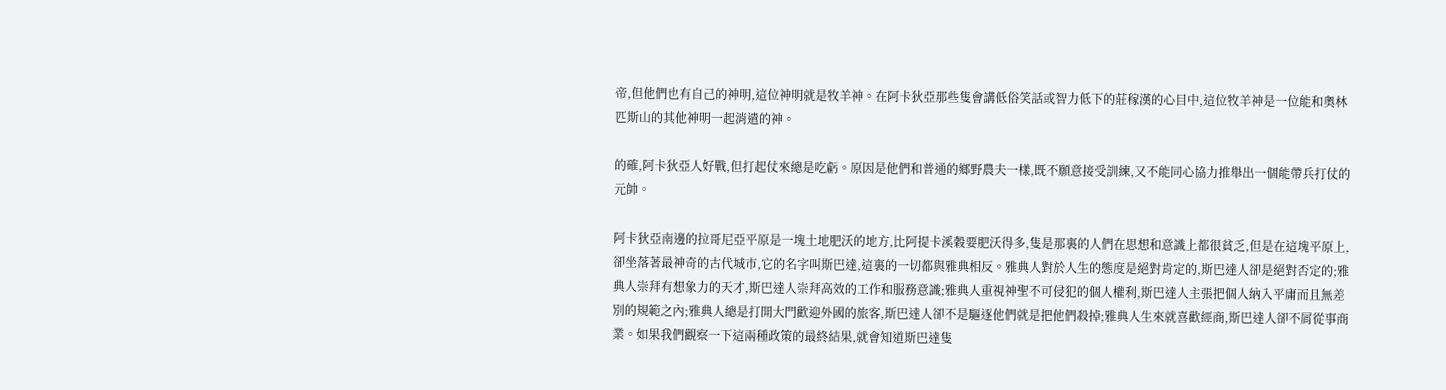帝,但他們也有自己的神明,這位神明就是牧羊神。在阿卡狄亞那些隻會講低俗笑話或智力低下的莊稼漢的心目中,這位牧羊神是一位能和奧林匹斯山的其他神明一起消遣的神。

的確,阿卡狄亞人好戰,但打起仗來總是吃虧。原因是他們和普通的鄉野農夫一樣,既不願意接受訓練,又不能同心協力推舉出一個能帶兵打仗的元帥。

阿卡狄亞南邊的拉哥尼亞平原是一塊土地肥沃的地方,比阿提卡溪穀要肥沃得多,隻是那裏的人們在思想和意識上都很貧乏,但是在這塊平原上,卻坐落著最神奇的古代城市,它的名字叫斯巴達,這裏的一切都與雅典相反。雅典人對於人生的態度是絕對肯定的,斯巴達人卻是絕對否定的;雅典人崇拜有想象力的天才,斯巴達人崇拜高效的工作和服務意識;雅典人重視神聖不可侵犯的個人權利,斯巴達人主張把個人納入平庸而且無差別的規範之內;雅典人總是打開大門歡迎外國的旅客,斯巴達人卻不是驅逐他們就是把他們殺掉;雅典人生來就喜歡經商,斯巴達人卻不屑從事商業。如果我們觀察一下這兩種政策的最終結果,就會知道斯巴達隻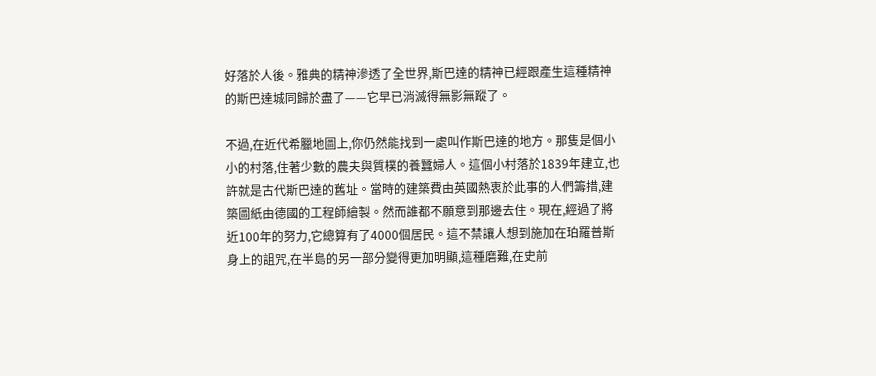好落於人後。雅典的精神滲透了全世界,斯巴達的精神已經跟產生這種精神的斯巴達城同歸於盡了——它早已消滅得無影無蹤了。

不過,在近代希臘地圖上,你仍然能找到一處叫作斯巴達的地方。那隻是個小小的村落,住著少數的農夫與質樸的養蠶婦人。這個小村落於1839年建立,也許就是古代斯巴達的舊址。當時的建築費由英國熱衷於此事的人們籌措,建築圖紙由德國的工程師繪製。然而誰都不願意到那邊去住。現在,經過了將近100年的努力,它總算有了4000個居民。這不禁讓人想到施加在珀羅普斯身上的詛咒,在半島的另一部分變得更加明顯,這種磨難,在史前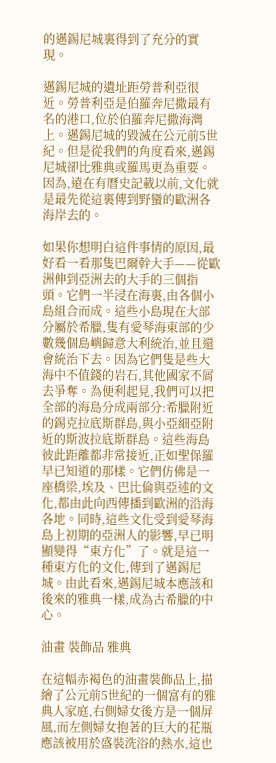的邁錫尼城裏得到了充分的實現。

邁錫尼城的遺址距勞普利亞很近。勞普利亞是伯羅奔尼撒最有名的港口,位於伯羅奔尼撒海灣上。邁錫尼城的毀滅在公元前5世紀。但是從我們的角度看來,邁錫尼城卻比雅典或羅馬更為重要。因為,遠在有曆史記載以前,文化就是最先從這裏傳到野蠻的歐洲各海岸去的。

如果你想明白這件事情的原因,最好看一看那隻巴爾幹大手——從歐洲伸到亞洲去的大手的三個指頭。它們一半浸在海裏,由各個小島組合而成。這些小島現在大部分屬於希臘,隻有愛琴海東部的少數幾個島嶼歸意大利統治,並且還會統治下去。因為它們隻是些大海中不值錢的岩石,其他國家不屑去爭奪。為便利起見,我們可以把全部的海島分成兩部分:希臘附近的錫克拉底斯群島,與小亞細亞附近的斯波拉底斯群島。這些海島彼此距離都非常接近,正如聖保羅早已知道的那樣。它們仿佛是一座橋梁,埃及、巴比倫與亞述的文化,都由此向西傳播到歐洲的沿海各地。同時,這些文化受到愛琴海島上初期的亞洲人的影響,早已明顯變得“東方化”了。就是這一種東方化的文化,傳到了邁錫尼城。由此看來,邁錫尼城本應該和後來的雅典一樣,成為古希臘的中心。

油畫 裝飾品 雅典

在這幅赤褐色的油畫裝飾品上,描繪了公元前5世紀的一個富有的雅典人家庭,右側婦女後方是一個屏風,而左側婦女抱著的巨大的花瓶應該被用於盛裝洗浴的熱水,這也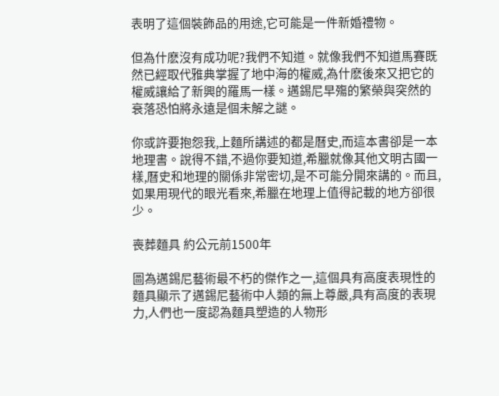表明了這個裝飾品的用途,它可能是一件新婚禮物。

但為什麽沒有成功呢?我們不知道。就像我們不知道馬賽既然已經取代雅典掌握了地中海的權威,為什麽後來又把它的權威讓給了新興的羅馬一樣。邁錫尼早殤的繁榮與突然的衰落恐怕將永遠是個未解之謎。

你或許要抱怨我,上麵所講述的都是曆史,而這本書卻是一本地理書。說得不錯,不過你要知道,希臘就像其他文明古國一樣,曆史和地理的關係非常密切,是不可能分開來講的。而且,如果用現代的眼光看來,希臘在地理上值得記載的地方卻很少。

喪葬麵具 約公元前1500年

圖為邁錫尼藝術最不朽的傑作之一,這個具有高度表現性的麵具顯示了邁錫尼藝術中人類的無上尊嚴,具有高度的表現力,人們也一度認為麵具塑造的人物形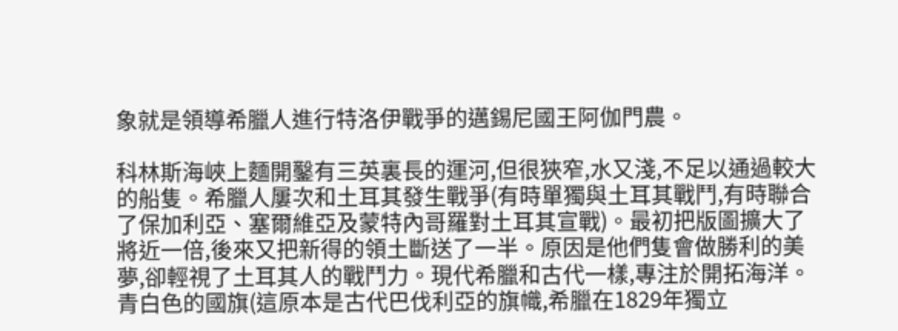象就是領導希臘人進行特洛伊戰爭的邁錫尼國王阿伽門農。

科林斯海峽上麵開鑿有三英裏長的運河,但很狹窄,水又淺,不足以通過較大的船隻。希臘人屢次和土耳其發生戰爭(有時單獨與土耳其戰鬥,有時聯合了保加利亞、塞爾維亞及蒙特內哥羅對土耳其宣戰)。最初把版圖擴大了將近一倍,後來又把新得的領土斷送了一半。原因是他們隻會做勝利的美夢,卻輕視了土耳其人的戰鬥力。現代希臘和古代一樣,專注於開拓海洋。青白色的國旗(這原本是古代巴伐利亞的旗幟,希臘在1829年獨立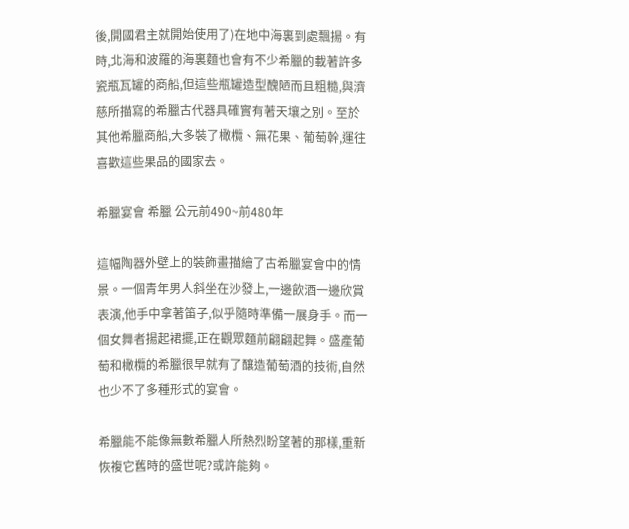後,開國君主就開始使用了)在地中海裏到處飄揚。有時,北海和波羅的海裏麵也會有不少希臘的載著許多瓷瓶瓦罐的商船,但這些瓶罐造型醜陋而且粗糙,與濟慈所描寫的希臘古代器具確實有著天壤之別。至於其他希臘商船,大多裝了橄欖、無花果、葡萄幹,運往喜歡這些果品的國家去。

希臘宴會 希臘 公元前490~前480年

這幅陶器外壁上的裝飾畫描繪了古希臘宴會中的情景。一個青年男人斜坐在沙發上,一邊飲酒一邊欣賞表演,他手中拿著笛子,似乎隨時準備一展身手。而一個女舞者揚起裙擺,正在觀眾麵前翩翩起舞。盛產葡萄和橄欖的希臘很早就有了釀造葡萄酒的技術,自然也少不了多種形式的宴會。

希臘能不能像無數希臘人所熱烈盼望著的那樣,重新恢複它舊時的盛世呢?或許能夠。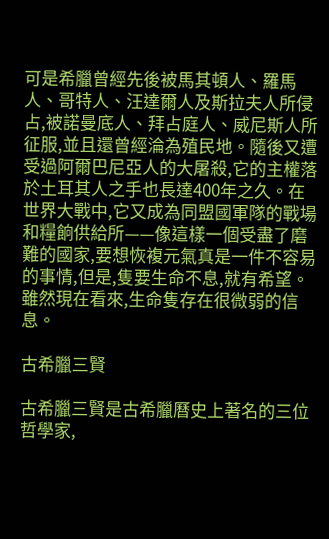可是希臘曾經先後被馬其頓人、羅馬人、哥特人、汪達爾人及斯拉夫人所侵占,被諾曼底人、拜占庭人、威尼斯人所征服,並且還曾經淪為殖民地。隨後又遭受過阿爾巴尼亞人的大屠殺,它的主權落於土耳其人之手也長達400年之久。在世界大戰中,它又成為同盟國軍隊的戰場和糧餉供給所——像這樣一個受盡了磨難的國家,要想恢複元氣真是一件不容易的事情,但是,隻要生命不息,就有希望。雖然現在看來,生命隻存在很微弱的信息。

古希臘三賢

古希臘三賢是古希臘曆史上著名的三位哲學家,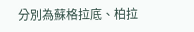分別為蘇格拉底、柏拉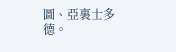圖、亞裏士多德。